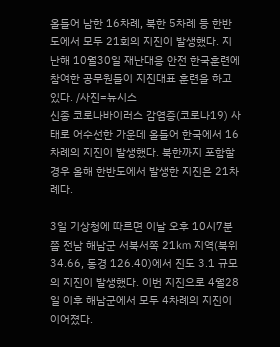올들어 남한 16차례, 북한 5차례 등 한반도에서 모두 21회의 지진이 발생했다. 지난해 10월30일 재난대응 안전 한국훈련에 참여한 공무원들이 지진대표 훈련을 하고 있다. /사진=뉴시스
신종 코로나바이러스 감염증(코로나19) 사태로 어수선한 가운데 올들어 한국에서 16차례의 지진이 발생했다. 북한까지 포함할 경우 올해 한반도에서 발생한 지진은 21차례다.

3일 기상청에 따르면 이날 오후 10시7분쯤 전남 해남군 서북서쪽 21㎞ 지역(북위 34.66, 동경 126.40)에서 진도 3.1 규모의 지진이 발생했다. 이번 지진으로 4월28일 이후 해남군에서 모두 4차례의 지진이 이어졌다.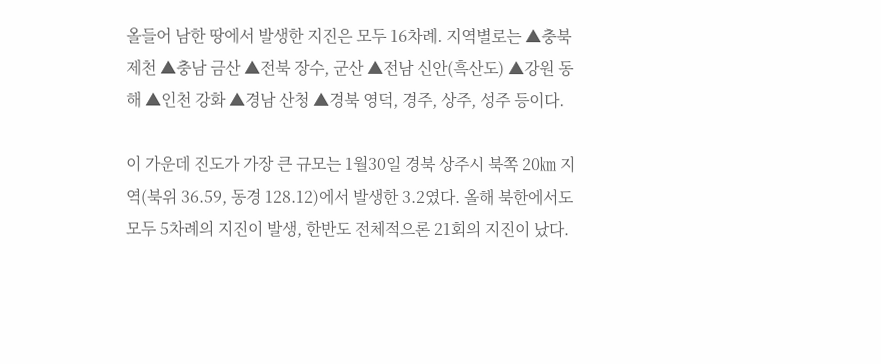올들어 남한 땅에서 발생한 지진은 모두 16차례. 지역별로는 ▲충북 제천 ▲충남 금산 ▲전북 장수, 군산 ▲전남 신안(흑산도) ▲강원 동해 ▲인천 강화 ▲경남 산청 ▲경북 영덕, 경주, 상주, 성주 등이다.

이 가운데 진도가 가장 큰 규모는 1월30일 경북 상주시 북쪽 20㎞ 지역(북위 36.59, 동경 128.12)에서 발생한 3.2였다. 올해 북한에서도 모두 5차례의 지진이 발생, 한반도 전체적으론 21회의 지진이 났다.